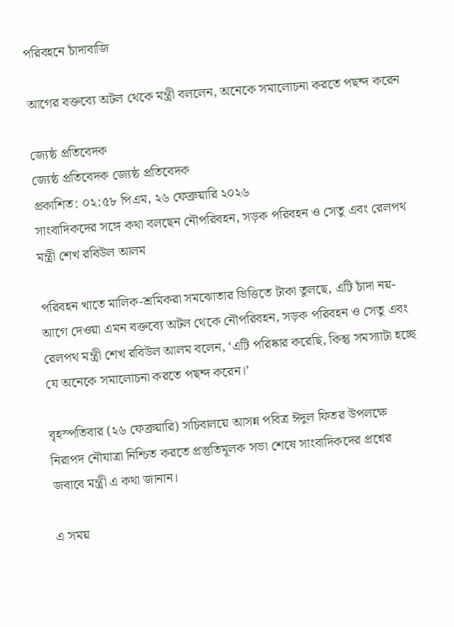পরিবহনে চাঁদাবাজি

আগের বক্তব্যে অটল থেকে মন্ত্রী বললেন, অনেকে সমালোচনা করতে পছন্দ করেন

জ্যেষ্ঠ প্রতিবেদক
জ্যেষ্ঠ প্রতিবেদক জ্যেষ্ঠ প্রতিবেদক
প্রকাশিত: ০২:৫৮ পিএম, ২৬ ফেব্রুয়ারি ২০২৬
সাংবাদিকদের সঙ্গে কথা বলছেন নৌপরিবহন, সড়ক পরিবহন ও সেতু এবং রেলপথ মন্ত্রী শেখ রবিউল আলম

পরিবহন খাতে মালিক-শ্রমিকরা সমঝোতার ভিত্তিতে টাকা তুলছে, এটি চাঁদা নয়- আগে দেওয়া এমন বক্তব্যে অটল থেকে নৌপরিবহন, সড়ক পরিবহন ও সেতু এবং রেলপথ মন্ত্রী শেখ রবিউল আলম বলেন, ‘এটি পরিষ্কার করেছি, কিন্তু সমস্যাটা হচ্ছে যে অনেকে সমালোচনা করতে পছন্দ করেন।’

বৃহস্পতিবার (২৬ ফেব্রুয়ারি) সচিবালয়ে আসন্ন পবিত্র ঈদুল ফিতর উপলক্ষে নিরাপদ নৌযাত্রা নিশ্চিত করতে প্রস্তুতিমূলক সভা শেষে সাংবাদিকদের প্রশ্নের জবাবে মন্ত্রী এ কথা জানান।

এ সময়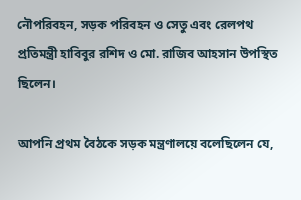নৌপরিবহন, সড়ক পরিবহন ও সেতু এবং রেলপথ প্রতিমন্ত্রী হাবিবুর রশিদ ও মো. রাজিব আহসান উপস্থিত ছিলেন।

আপনি প্রথম বৈঠকে সড়ক মন্ত্রণালয়ে বলেছিলেন যে,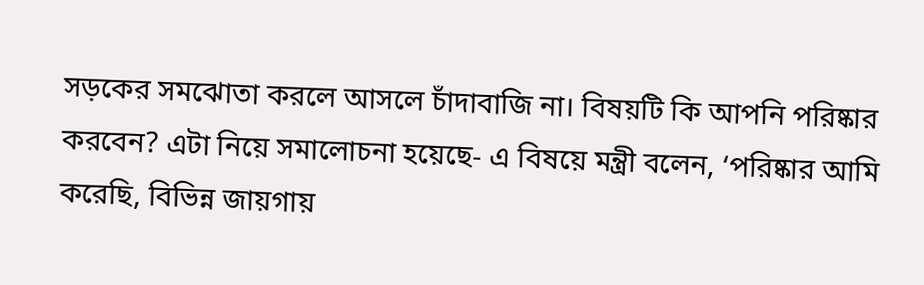সড়কের সমঝোতা করলে আসলে চাঁদাবাজি না। বিষয়টি কি আপনি পরিষ্কার করবেন? এটা নিয়ে সমালোচনা হয়েছে- এ বিষয়ে মন্ত্রী বলেন, ‘পরিষ্কার আমি করেছি, বিভিন্ন জায়গায়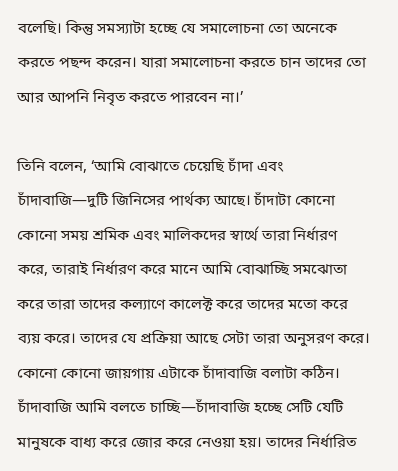বলেছি। কিন্তু সমস্যাটা হচ্ছে যে সমালোচনা তো অনেকে করতে পছন্দ করেন। যারা সমালোচনা করতে চান তাদের তো আর আপনি নিবৃত করতে পারবেন না।’

তিনি বলেন, ‘আমি বোঝাতে চেয়েছি চাঁদা এবং চাঁদাবাজি—দুটি জিনিসের পার্থক্য আছে। চাঁদাটা কোনো কোনো সময় শ্রমিক এবং মালিকদের স্বার্থে তারা নির্ধারণ করে, তারাই নির্ধারণ করে মানে আমি বোঝাচ্ছি সমঝোতা করে তারা তাদের কল্যাণে কালেক্ট করে তাদের মতো করে ব্যয় করে। তাদের যে প্রক্রিয়া আছে সেটা তারা অনুসরণ করে। কোনো কোনো জায়গায় এটাকে চাঁদাবাজি বলাটা কঠিন। চাঁদাবাজি আমি বলতে চাচ্ছি—চাঁদাবাজি হচ্ছে সেটি যেটি মানুষকে বাধ্য করে জোর করে নেওয়া হয়। তাদের নির্ধারিত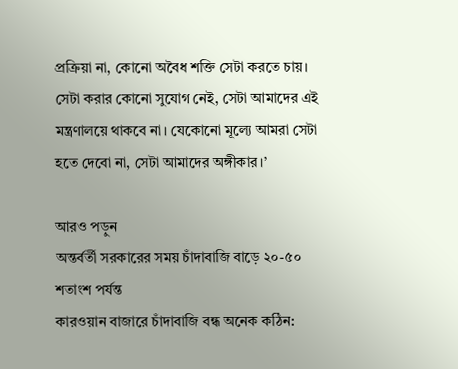প্রক্রিয়া না, কোনো অবৈধ শক্তি সেটা করতে চায়। সেটা করার কোনো সুযোগ নেই, সেটা আমাদের এই মন্ত্রণালয়ে থাকবে না। যেকোনো মূল্যে আমরা সেটা হতে দেবো না, সেটা আমাদের অঙ্গীকার।’

আরও পড়ুন
অন্তর্বর্তী সরকারের সময় চাঁদাবাজি বাড়ে ২০-৫০ শতাংশ পর্যন্ত
কারওয়ান বাজারে চাঁদাবাজি বন্ধ অনেক কঠিন: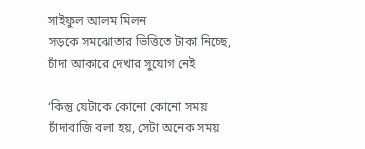সাইফুল আলম মিলন
সড়কে সমঝোতার ভিত্তিতে টাকা নিচ্ছে, চাঁদা আকারে দেখার সুযোগ নেই

‘কিন্তু যেটাকে কোনো কোনো সময় চাঁদাবাজি বলা হয়, সেটা অনেক সময়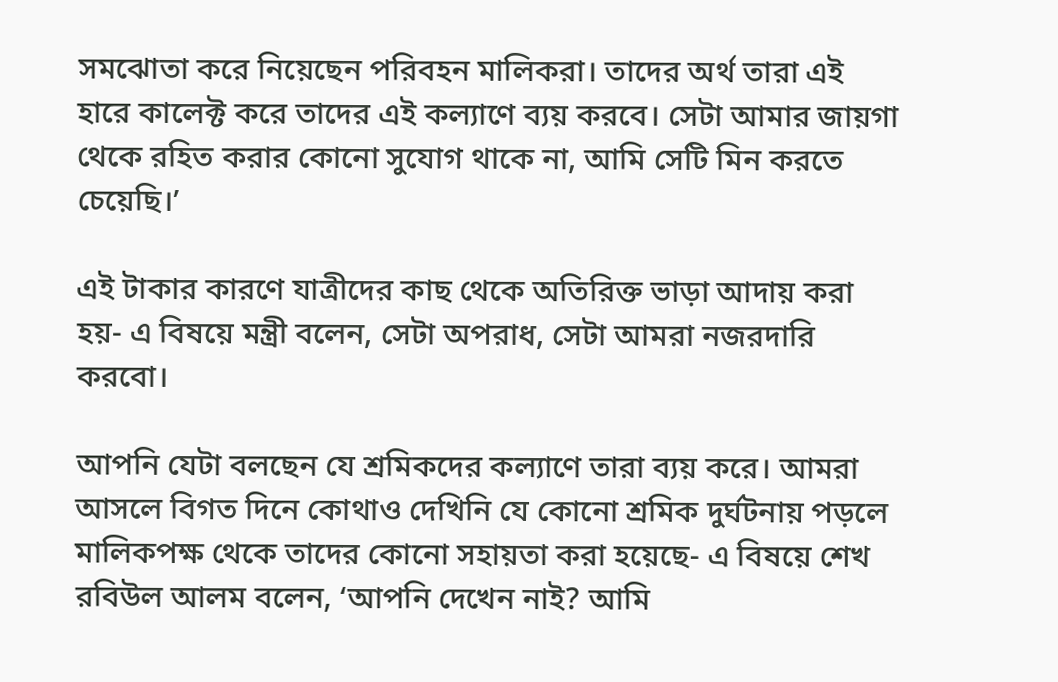সমঝোতা করে নিয়েছেন পরিবহন মালিকরা। তাদের অর্থ তারা এই হারে কালেক্ট করে তাদের এই কল্যাণে ব্যয় করবে। সেটা আমার জায়গা থেকে রহিত করার কোনো সুযোগ থাকে না, আমি সেটি মিন করতে চেয়েছি।’

এই টাকার কারণে যাত্রীদের কাছ থেকে অতিরিক্ত ভাড়া আদায় করা হয়- এ বিষয়ে মন্ত্রী বলেন, সেটা অপরাধ, সেটা আমরা নজরদারি করবো।

আপনি যেটা বলছেন যে শ্রমিকদের কল্যাণে তারা ব্যয় করে। আমরা আসলে বিগত দিনে কোথাও দেখিনি যে কোনো শ্রমিক দুর্ঘটনায় পড়লে মালিকপক্ষ থেকে তাদের কোনো সহায়তা করা হয়েছে- এ বিষয়ে শেখ রবিউল আলম বলেন, ‘আপনি দেখেন নাই? আমি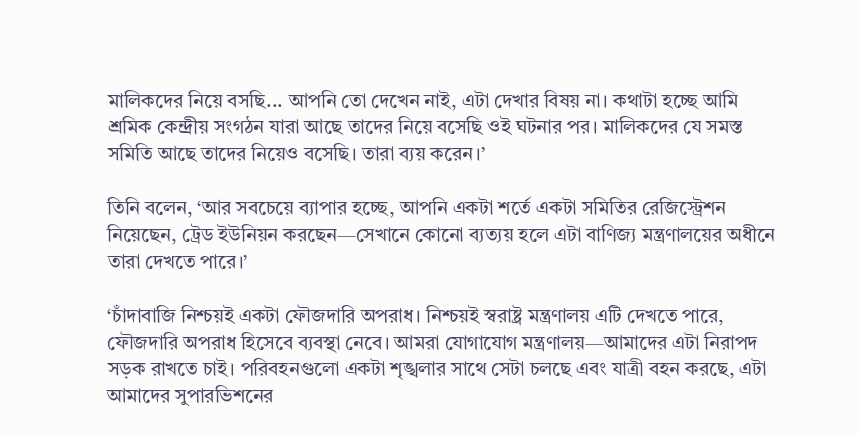মালিকদের নিয়ে বসছি... আপনি তো দেখেন নাই, এটা দেখার বিষয় না। কথাটা হচ্ছে আমি শ্রমিক কেন্দ্রীয় সংগঠন যারা আছে তাদের নিয়ে বসেছি ওই ঘটনার পর। মালিকদের যে সমস্ত সমিতি আছে তাদের নিয়েও বসেছি। তারা ব্যয় করেন।’

তিনি বলেন, ‘আর সবচেয়ে ব্যাপার হচ্ছে, আপনি একটা শর্তে একটা সমিতির রেজিস্ট্রেশন নিয়েছেন, ট্রেড ইউনিয়ন করছেন—সেখানে কোনো ব্যত্যয় হলে এটা বাণিজ্য মন্ত্রণালয়ের অধীনে তারা দেখতে পারে।’

‘চাঁদাবাজি নিশ্চয়ই একটা ফৌজদারি অপরাধ। নিশ্চয়ই স্বরাষ্ট্র মন্ত্রণালয় এটি দেখতে পারে, ফৌজদারি অপরাধ হিসেবে ব্যবস্থা নেবে। আমরা যোগাযোগ মন্ত্রণালয়—আমাদের এটা নিরাপদ সড়ক রাখতে চাই। পরিবহনগুলো একটা শৃঙ্খলার সাথে সেটা চলছে এবং যাত্রী বহন করছে, এটা আমাদের সুপারভিশনের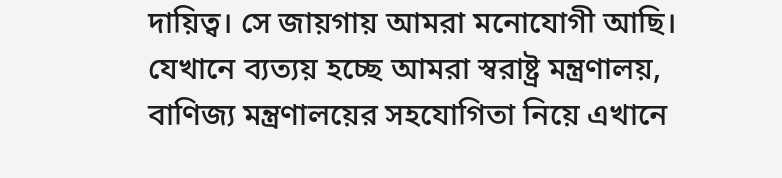দায়িত্ব। সে জায়গায় আমরা মনোযোগী আছি। যেখানে ব্যত্যয় হচ্ছে আমরা স্বরাষ্ট্র মন্ত্রণালয়, বাণিজ্য মন্ত্রণালয়ের সহযোগিতা নিয়ে এখানে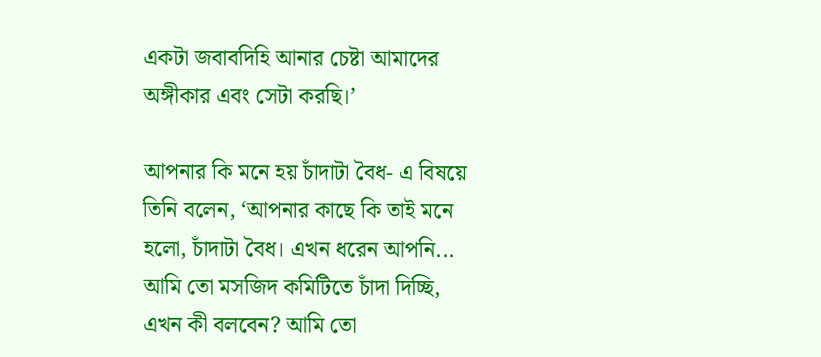একটা জবাবদিহি আনার চেষ্টা আমাদের অঙ্গীকার এবং সেটা করছি।’

আপনার কি মনে হয় চাঁদাটা বৈধ- এ বিষয়ে তিনি বলেন, ‘আপনার কাছে কি তাই মনে হলো, চাঁদাটা বৈধ। এখন ধরেন আপনি... আমি তো মসজিদ কমিটিতে চাঁদা দিচ্ছি, এখন কী বলবেন? আমি তো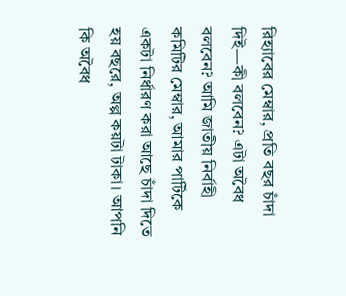রিহ্যাবের মেম্বার, প্রতি বছর চাঁদা দিই—কী বলবেন? এটা অবৈধ বলবেন? আমি জাতীয় নির্বাহী কমিটির মেম্বার, আমার পার্টিকে একটা নির্ধারণ করা আছে চাঁদা দিতে হয় বছরে, অল্প কয়টা টাকা। আপনি কি অবৈধ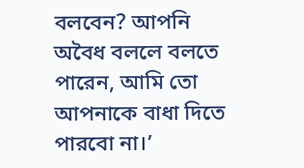বলবেন? আপনি অবৈধ বললে বলতে পারেন, আমি তো আপনাকে বাধা দিতে পারবো না।’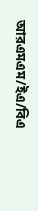আরএমএম/ইএ/বিএ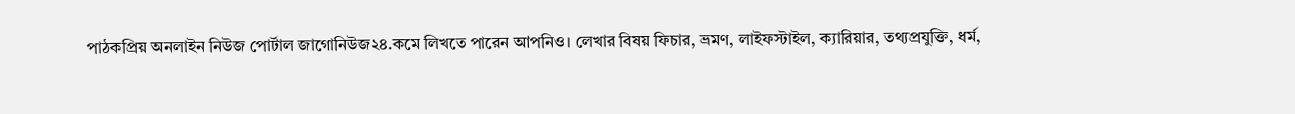পাঠকপ্রিয় অনলাইন নিউজ পোর্টাল জাগোনিউজ২৪.কমে লিখতে পারেন আপনিও। লেখার বিষয় ফিচার, ভ্রমণ, লাইফস্টাইল, ক্যারিয়ার, তথ্যপ্রযুক্তি, ধর্ম,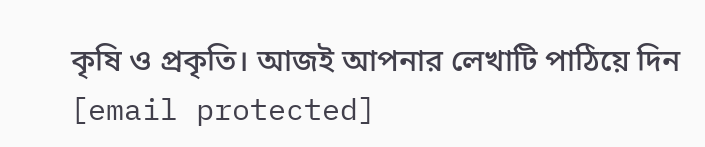কৃষি ও প্রকৃতি। আজই আপনার লেখাটি পাঠিয়ে দিন [email protected]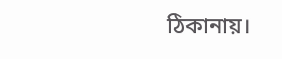ঠিকানায়।